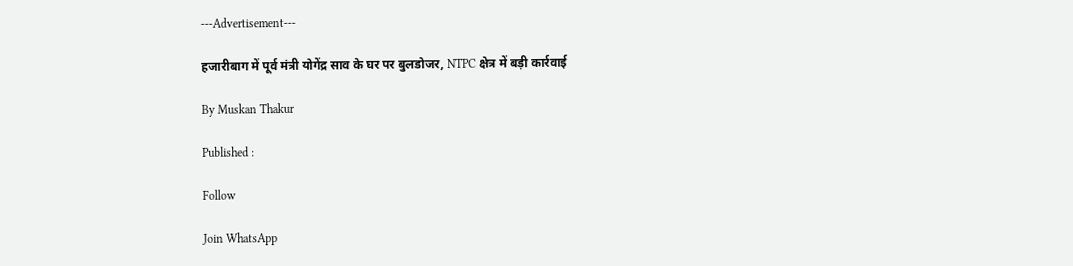---Advertisement---

हजारीबाग में पूर्व मंत्री योगेंद्र साव के घर पर बुलडोजर, NTPC क्षेत्र में बड़ी कार्रवाई

By Muskan Thakur

Published :

Follow

Join WhatsApp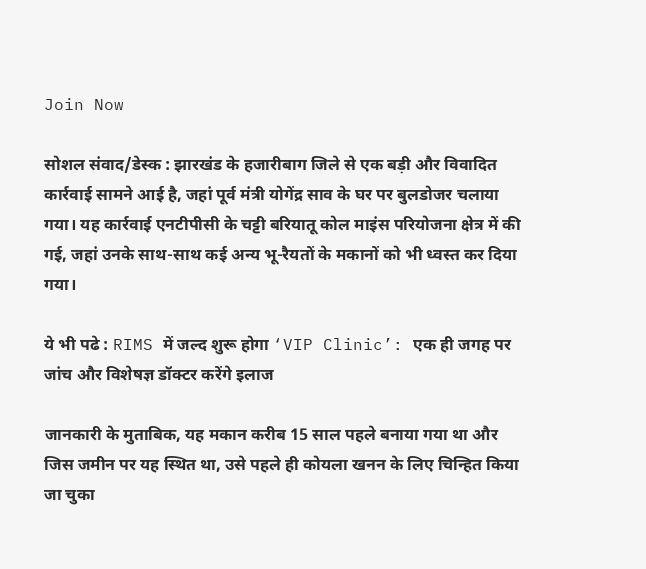Join Now

सोशल संवाद/डेस्क : झारखंड के हजारीबाग जिले से एक बड़ी और विवादित कार्रवाई सामने आई है, जहां पूर्व मंत्री योगेंद्र साव के घर पर बुलडोजर चलाया गया। यह कार्रवाई एनटीपीसी के चट्टी बरियातू कोल माइंस परियोजना क्षेत्र में की गई, जहां उनके साथ-साथ कई अन्य भू-रैयतों के मकानों को भी ध्वस्त कर दिया गया।

ये भी पढे : RIMS में जल्द शुरू होगा ‘VIP Clinic’: एक ही जगह पर जांच और विशेषज्ञ डॉक्टर करेंगे इलाज

जानकारी के मुताबिक, यह मकान करीब 15 साल पहले बनाया गया था और जिस जमीन पर यह स्थित था, उसे पहले ही कोयला खनन के लिए चिन्हित किया जा चुका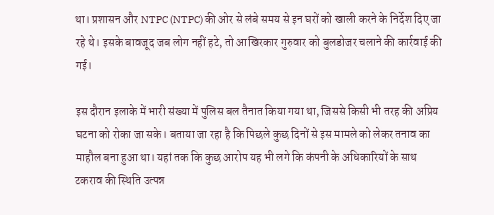था। प्रशासन और NTPC (NTPC) की ओर से लंबे समय से इन घरों को खाली करने के निर्देश दिए जा रहे थे। इसके बावजूद जब लोग नहीं हटे, तो आखिरकार गुरुवार को बुलडोजर चलाने की कार्रवाई की गई।

इस दौरान इलाके में भारी संख्या में पुलिस बल तैनात किया गया था, जिससे किसी भी तरह की अप्रिय घटना को रोका जा सके। बताया जा रहा है कि पिछले कुछ दिनों से इस मामले को लेकर तनाव का माहौल बना हुआ था। यहां तक कि कुछ आरोप यह भी लगे कि कंपनी के अधिकारियों के साथ टकराव की स्थिति उत्पन्न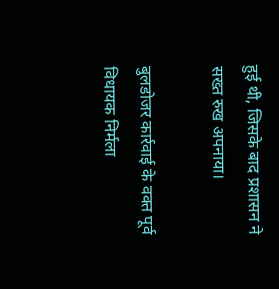हुई थी, जिसके बाद प्रशासन ने सख्त रुख अपनाया।

बुलडोजर कार्रवाई के वक्त पूर्व विधायक निर्मला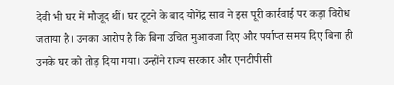देवी भी घर में मौजूद थीं। घर टूटने के बाद योगेंद्र साव ने इस पूरी कार्रवाई पर कड़ा विरोध जताया है। उनका आरोप है कि बिना उचित मुआवजा दिए और पर्याप्त समय दिए बिना ही उनके घर को तोड़ दिया गया। उन्होंने राज्य सरकार और एनटीपीसी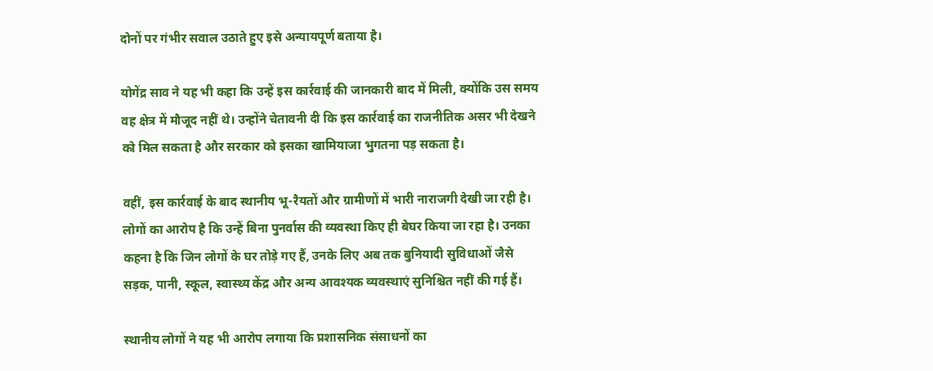दोनों पर गंभीर सवाल उठाते हुए इसे अन्यायपूर्ण बताया है।

योगेंद्र साव ने यह भी कहा कि उन्हें इस कार्रवाई की जानकारी बाद में मिली, क्योंकि उस समय वह क्षेत्र में मौजूद नहीं थे। उन्होंने चेतावनी दी कि इस कार्रवाई का राजनीतिक असर भी देखने को मिल सकता है और सरकार को इसका खामियाजा भुगतना पड़ सकता है।

वहीं, इस कार्रवाई के बाद स्थानीय भू-रैयतों और ग्रामीणों में भारी नाराजगी देखी जा रही है। लोगों का आरोप है कि उन्हें बिना पुनर्वास की व्यवस्था किए ही बेघर किया जा रहा है। उनका कहना है कि जिन लोगों के घर तोड़े गए हैं, उनके लिए अब तक बुनियादी सुविधाओं जैसे सड़क, पानी, स्कूल, स्वास्थ्य केंद्र और अन्य आवश्यक व्यवस्थाएं सुनिश्चित नहीं की गई हैं।

स्थानीय लोगों ने यह भी आरोप लगाया कि प्रशासनिक संसाधनों का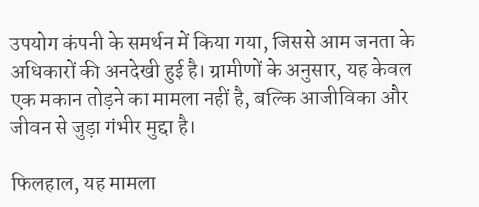उपयोग कंपनी के समर्थन में किया गया, जिससे आम जनता के अधिकारों की अनदेखी हुई है। ग्रामीणों के अनुसार, यह केवल एक मकान तोड़ने का मामला नहीं है, बल्कि आजीविका और जीवन से जुड़ा गंभीर मुद्दा है।

फिलहाल, यह मामला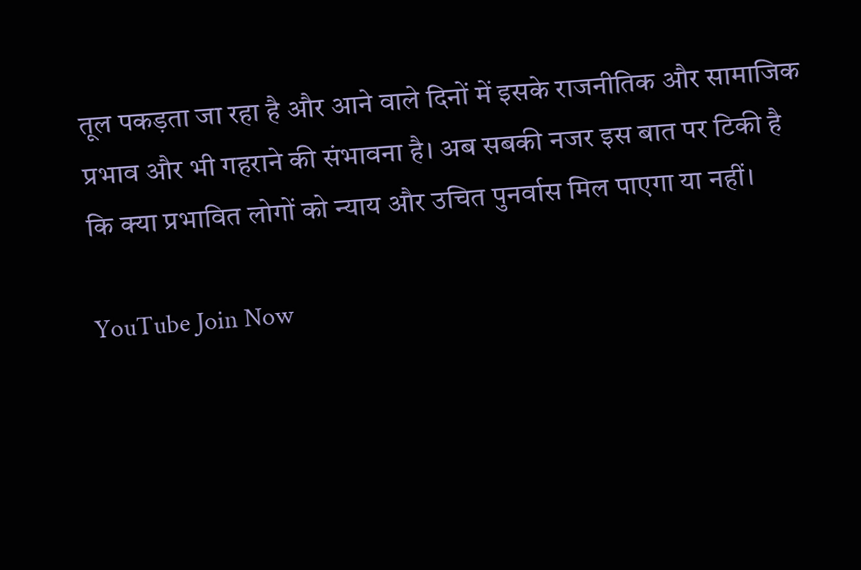तूल पकड़ता जा रहा है और आने वाले दिनों में इसके राजनीतिक और सामाजिक प्रभाव और भी गहराने की संभावना है। अब सबकी नजर इस बात पर टिकी है कि क्या प्रभावित लोगों को न्याय और उचित पुनर्वास मिल पाएगा या नहीं।

YouTube Join Now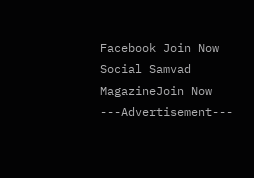Facebook Join Now
Social Samvad MagazineJoin Now
---Advertisement---